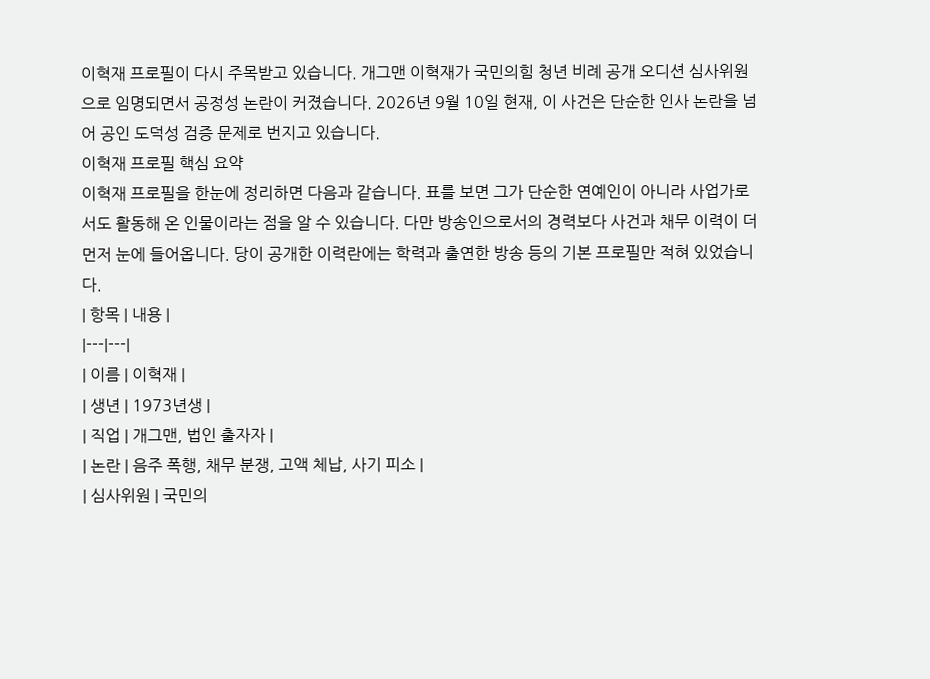이혁재 프로필이 다시 주목받고 있습니다. 개그맨 이혁재가 국민의힘 청년 비례 공개 오디션 심사위원으로 임명되면서 공정성 논란이 커졌습니다. 2026년 9월 10일 현재, 이 사건은 단순한 인사 논란을 넘어 공인 도덕성 검증 문제로 번지고 있습니다.
이혁재 프로필 핵심 요약
이혁재 프로필을 한눈에 정리하면 다음과 같습니다. 표를 보면 그가 단순한 연예인이 아니라 사업가로서도 활동해 온 인물이라는 점을 알 수 있습니다. 다만 방송인으로서의 경력보다 사건과 채무 이력이 더 먼저 눈에 들어옵니다. 당이 공개한 이력란에는 학력과 출연한 방송 등의 기본 프로필만 적혀 있었습니다.
| 항목 | 내용 |
|---|---|
| 이름 | 이혁재 |
| 생년 | 1973년생 |
| 직업 | 개그맨, 법인 출자자 |
| 논란 | 음주 폭행, 채무 분쟁, 고액 체납, 사기 피소 |
| 심사위원 | 국민의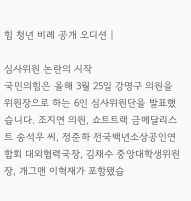힘 청년 비례 공개 오디션 |

심사위원 논란의 시작
국민의힘은 올해 3월 25일 강명구 의원을 위원장으로 하는 6인 심사위원단을 발표했습니다. 조지연 의원, 쇼트트랙 금메달리스트 송석우 씨, 정준하 전국백년소상공인연합회 대외협력국장, 김채수 중앙대학생위원장, 개그맨 이혁재가 포함됐습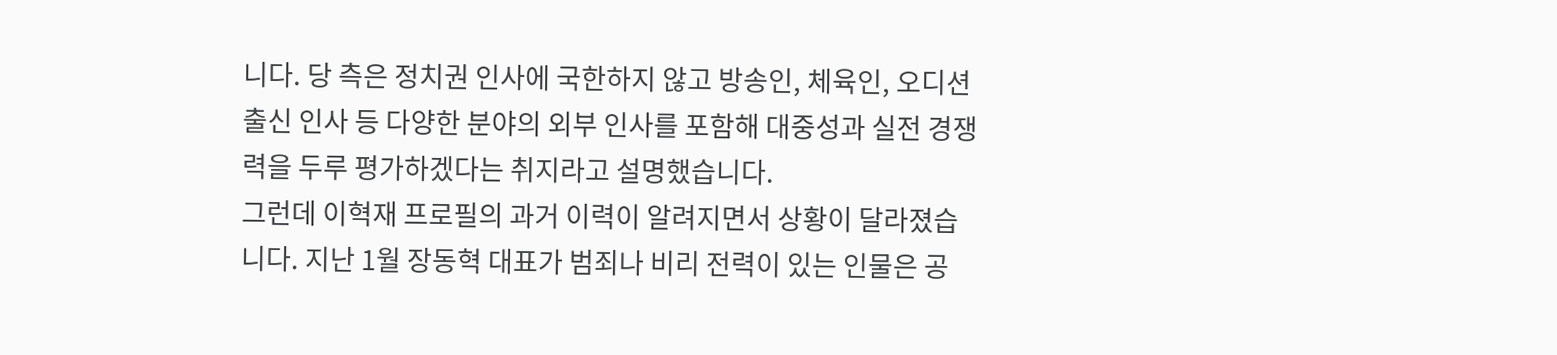니다. 당 측은 정치권 인사에 국한하지 않고 방송인, 체육인, 오디션 출신 인사 등 다양한 분야의 외부 인사를 포함해 대중성과 실전 경쟁력을 두루 평가하겠다는 취지라고 설명했습니다.
그런데 이혁재 프로필의 과거 이력이 알려지면서 상황이 달라졌습니다. 지난 1월 장동혁 대표가 범죄나 비리 전력이 있는 인물은 공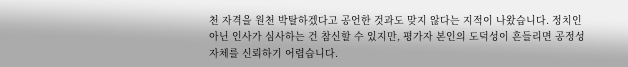천 자격을 원천 박탈하겠다고 공언한 것과도 맞지 않다는 지적이 나왔습니다. 정치인 아닌 인사가 심사하는 건 참신할 수 있지만, 평가자 본인의 도덕성이 흔들리면 공정성 자체를 신뢰하기 어렵습니다.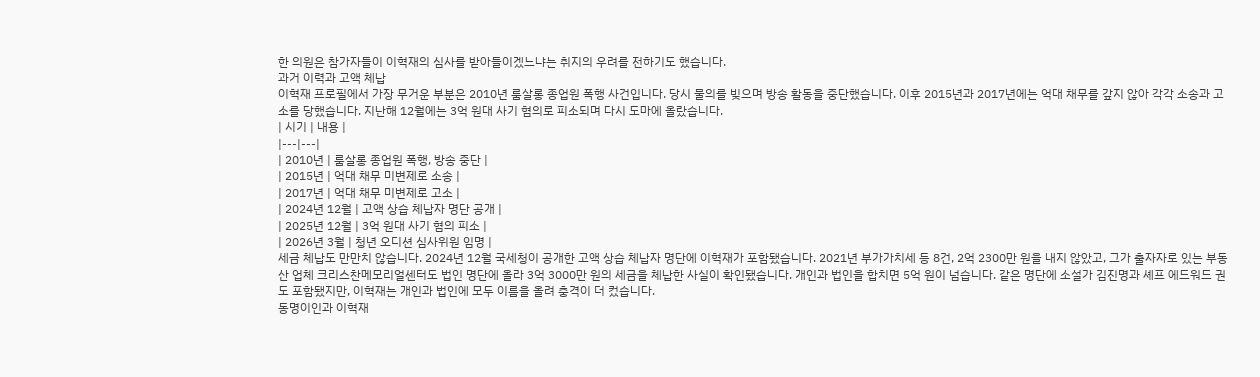한 의원은 참가자들이 이혁재의 심사를 받아들이겠느냐는 취지의 우려를 전하기도 했습니다.
과거 이력과 고액 체납
이혁재 프로필에서 가장 무거운 부분은 2010년 룸살롱 종업원 폭행 사건입니다. 당시 물의를 빚으며 방송 활동을 중단했습니다. 이후 2015년과 2017년에는 억대 채무를 갚지 않아 각각 소송과 고소를 당했습니다. 지난해 12월에는 3억 원대 사기 혐의로 피소되며 다시 도마에 올랐습니다.
| 시기 | 내용 |
|---|---|
| 2010년 | 룸살롱 종업원 폭행, 방송 중단 |
| 2015년 | 억대 채무 미변제로 소송 |
| 2017년 | 억대 채무 미변제로 고소 |
| 2024년 12월 | 고액 상습 체납자 명단 공개 |
| 2025년 12월 | 3억 원대 사기 혐의 피소 |
| 2026년 3월 | 청년 오디션 심사위원 임명 |
세금 체납도 만만치 않습니다. 2024년 12월 국세청이 공개한 고액 상습 체납자 명단에 이혁재가 포함됐습니다. 2021년 부가가치세 등 8건, 2억 2300만 원을 내지 않았고, 그가 출자자로 있는 부동산 업체 크리스찬메모리얼센터도 법인 명단에 올라 3억 3000만 원의 세금을 체납한 사실이 확인됐습니다. 개인과 법인을 합치면 5억 원이 넘습니다. 같은 명단에 소설가 김진명과 셰프 에드워드 권도 포함됐지만, 이혁재는 개인과 법인에 모두 이름을 올려 충격이 더 컸습니다.
동명이인과 이혁재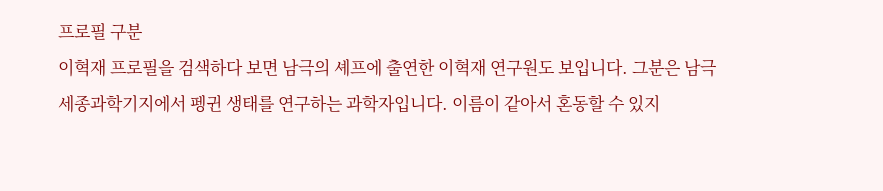프로필 구분
이혁재 프로필을 검색하다 보면 남극의 셰프에 출연한 이혁재 연구원도 보입니다. 그분은 남극세종과학기지에서 펭귄 생태를 연구하는 과학자입니다. 이름이 같아서 혼동할 수 있지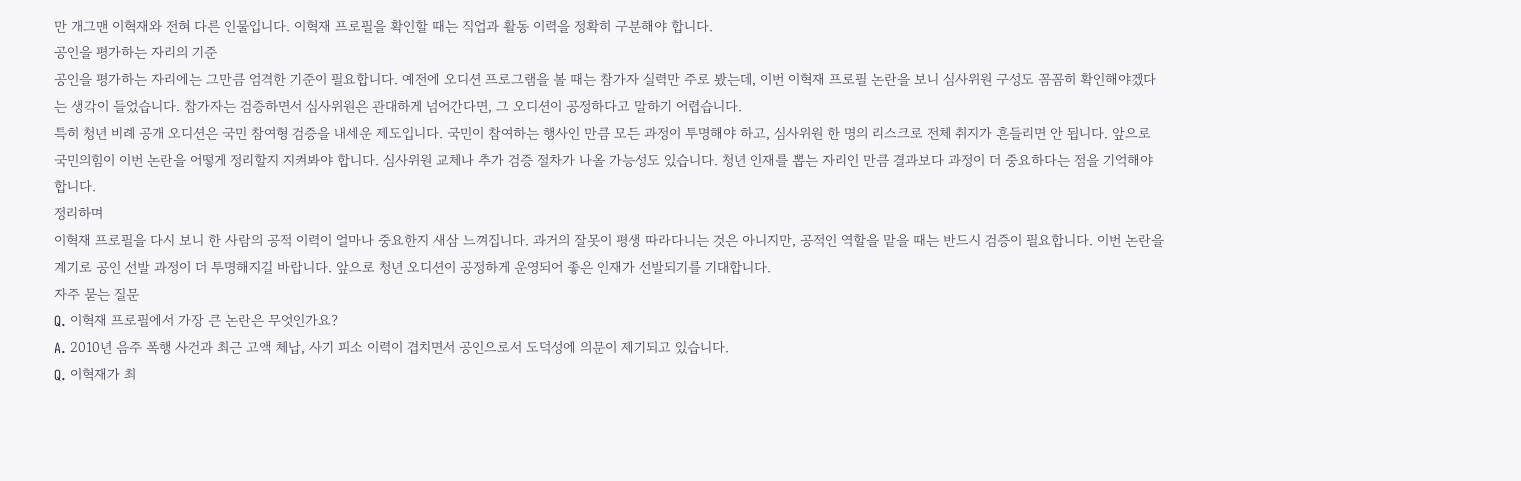만 개그맨 이혁재와 전혀 다른 인물입니다. 이혁재 프로필을 확인할 때는 직업과 활동 이력을 정확히 구분해야 합니다.
공인을 평가하는 자리의 기준
공인을 평가하는 자리에는 그만큼 엄격한 기준이 필요합니다. 예전에 오디션 프로그램을 볼 때는 참가자 실력만 주로 봤는데, 이번 이혁재 프로필 논란을 보니 심사위원 구성도 꼼꼼히 확인해야겠다는 생각이 들었습니다. 참가자는 검증하면서 심사위원은 관대하게 넘어간다면, 그 오디션이 공정하다고 말하기 어렵습니다.
특히 청년 비례 공개 오디션은 국민 참여형 검증을 내세운 제도입니다. 국민이 참여하는 행사인 만큼 모든 과정이 투명해야 하고, 심사위원 한 명의 리스크로 전체 취지가 흔들리면 안 됩니다. 앞으로 국민의힘이 이번 논란을 어떻게 정리할지 지켜봐야 합니다. 심사위원 교체나 추가 검증 절차가 나올 가능성도 있습니다. 청년 인재를 뽑는 자리인 만큼 결과보다 과정이 더 중요하다는 점을 기억해야 합니다.
정리하며
이혁재 프로필을 다시 보니 한 사람의 공적 이력이 얼마나 중요한지 새삼 느껴집니다. 과거의 잘못이 평생 따라다니는 것은 아니지만, 공적인 역할을 맡을 때는 반드시 검증이 필요합니다. 이번 논란을 계기로 공인 선발 과정이 더 투명해지길 바랍니다. 앞으로 청년 오디션이 공정하게 운영되어 좋은 인재가 선발되기를 기대합니다.
자주 묻는 질문
Q. 이혁재 프로필에서 가장 큰 논란은 무엇인가요?
A. 2010년 음주 폭행 사건과 최근 고액 체납, 사기 피소 이력이 겹치면서 공인으로서 도덕성에 의문이 제기되고 있습니다.
Q. 이혁재가 최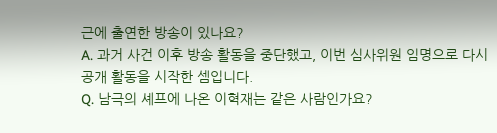근에 출연한 방송이 있나요?
A. 과거 사건 이후 방송 활동을 중단했고, 이번 심사위원 임명으로 다시 공개 활동을 시작한 셈입니다.
Q. 남극의 셰프에 나온 이혁재는 같은 사람인가요?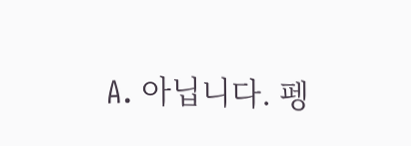A. 아닙니다. 펭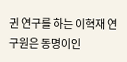귄 연구를 하는 이혁재 연구원은 동명이인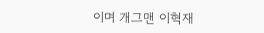이며 개그맨 이혁재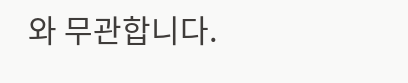와 무관합니다.